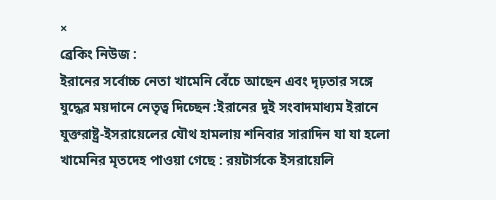×
ব্রেকিং নিউজ :
ইরানের সর্বোচ্চ নেতা খামেনি বেঁচে আছেন এবং দৃঢ়তার সঙ্গে যুদ্ধের ময়দানে নেতৃত্ব দিচ্ছেন :ইরানের দুই সংবাদমাধ্যম ইরানে যুক্তরাষ্ট্র-ইসরায়েলের যৌথ হামলায় শনিবার সারাদিন যা যা হলো খামেনির মৃতদেহ পাওয়া গেছে : রয়টার্সকে ইসরায়েলি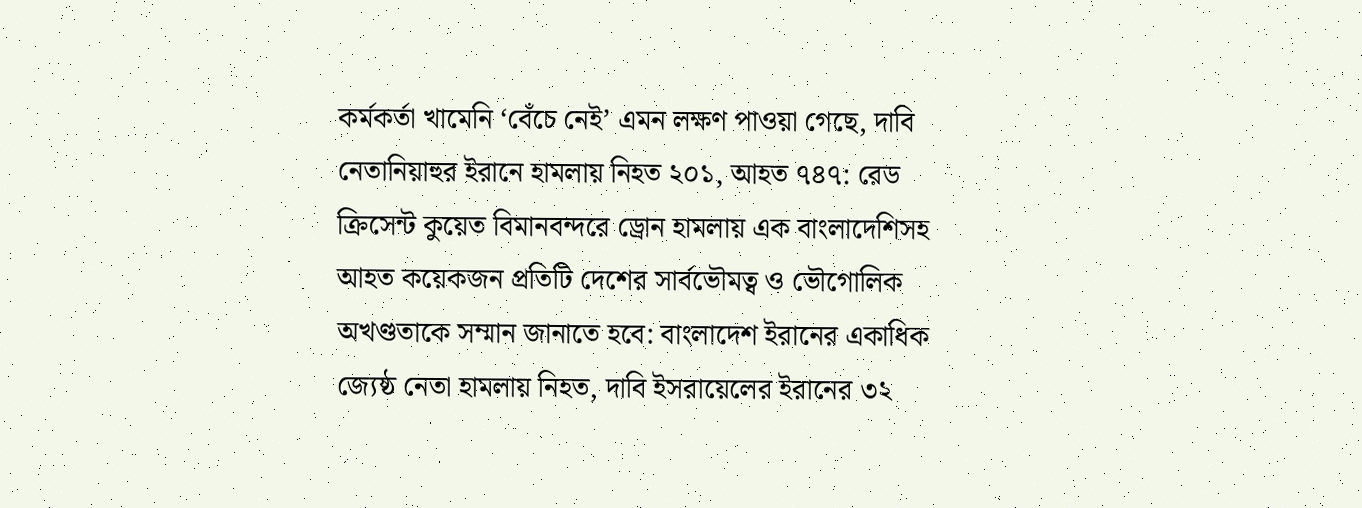কর্মকর্তা খামেনি ‘বেঁচে নেই’ এমন লক্ষণ পাওয়া গেছে, দাবি নেতানিয়াহুর ইরানে হামলায় নিহত ২০১, আহত ৭৪৭: রেড ক্রিসেন্ট কুয়েত বিমানবন্দরে ড্রোন হামলায় এক বাংলাদেশিসহ আহত কয়েকজন প্রতিটি দেশের সার্বভৌমত্ব ও ভৌগোলিক অখণ্ডতাকে সম্মান জানাতে হবে: বাংলাদেশ ইরানের একাধিক জ্যেষ্ঠ নেতা হামলায় নিহত, দাবি ইসরায়েলের ইরানের ৩২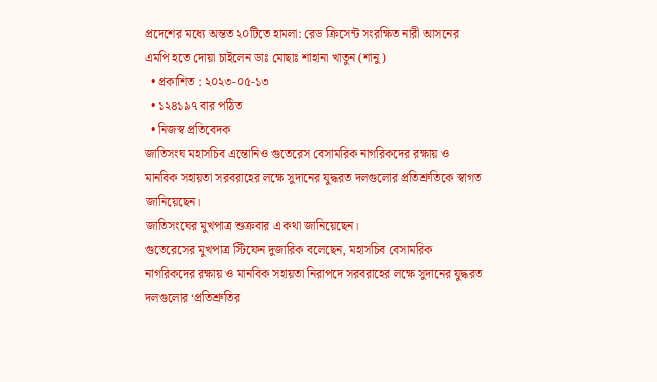প্রদেশের মধ্যে অন্তত ২০টিতে হামলা: রেড ক্রিসেন্ট সংরক্ষিত নারী আসনের এমপি হতে দোয়া চাইলেন ডাঃ মোছাঃ শাহানা খাতুন (শানু)
  • প্রকাশিত : ২০২৩-০৫-১৩
  • ১২৪১৯৭ বার পঠিত
  • নিজস্ব প্রতিবেদক
জাতিসংঘ মহাসচিব এন্তোনিও গুতেরেস বেসামরিক নাগরিকদের রক্ষায় ও মানবিক সহায়তা সরবরাহের লক্ষে সুদানের যুদ্ধরত দলগুলোর প্রতিশ্রুতিকে স্বাগত জানিয়েছেন।
জাতিসংঘের মুখপাত্র শুক্রবার এ কথা জানিয়েছেন।
গুতেরেসের মুখপাত্র স্টিফেন দুজারিক বলেছেন, মহাসচিব বেসামরিক নাগরিকদের রক্ষায় ও মানবিক সহায়তা নিরাপদে সরবরাহের লক্ষে সুদানের যুদ্ধরত দলগুলোর ‘প্রতিশ্রুতির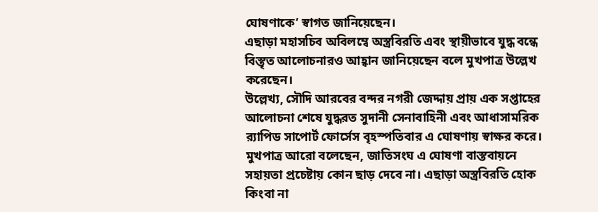ঘোষণাকে’ স্বাগত জানিয়েছেন।
এছাড়া মহাসচিব অবিলম্বে অস্ত্রবিরতি এবং স্থায়ীভাবে যুদ্ধ বন্ধে বিস্তৃত আলোচনারও আহ্বান জানিয়েছেন বলে মুখপাত্র উল্লেখ করেছেন।
উল্লেখ্য, সৌদি আরবের বন্দর নগরী জেদ্দায় প্রায় এক সপ্তাহের আলোচনা শেষে যুদ্ধরত সুদানী সেনাবাহিনী এবং আধাসামরিক র‌্যাপিড সাপোর্ট ফোর্সেস বৃহস্পতিবার এ ঘোষণায় স্বাক্ষর করে।
মুখপাত্র আরো বলেছেন, জাতিসংঘ এ ঘোষণা বাস্তবায়নে সহায়তা প্রচেষ্টায় কোন ছাড় দেবে না। এছাড়া অস্ত্রবিরতি হোক কিংবা না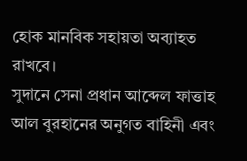হোক মানবিক সহায়তা অব্যাহত রাখবে।
সুদানে সেনা প্রধান আব্দেল ফাত্তাহ আল বুরহানের অনুগত বাহিনী এবং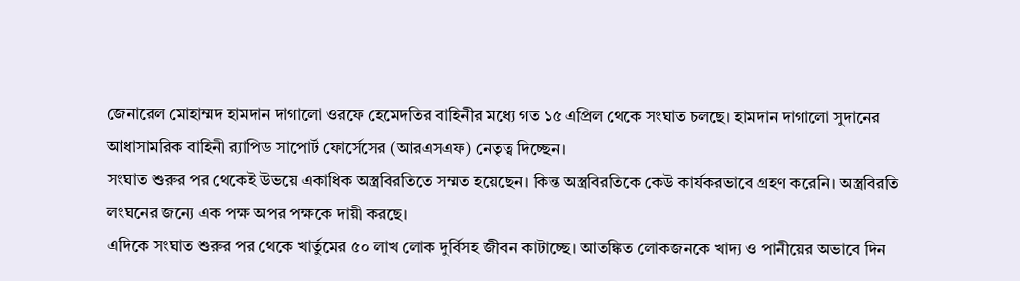জেনারেল মোহাম্মদ হামদান দাগালো ওরফে হেমেদতির বাহিনীর মধ্যে গত ১৫ এপ্রিল থেকে সংঘাত চলছে। হামদান দাগালো সুদানের আধাসামরিক বাহিনী র‌্যাপিড সাপোর্ট ফোর্সেসের (আরএসএফ) নেতৃত্ব দিচ্ছেন।
সংঘাত শুরুর পর থেকেই উভয়ে একাধিক অস্ত্রবিরতিতে সম্মত হয়েছেন। কিন্ত অস্ত্রবিরতিকে কেউ কার্যকরভাবে গ্রহণ করেনি। অস্ত্রবিরতি লংঘনের জন্যে এক পক্ষ অপর পক্ষকে দায়ী করছে।
এদিকে সংঘাত শুরুর পর থেকে খার্তুমের ৫০ লাখ লোক দুর্বিসহ জীবন কাটাচ্ছে। আতঙ্কিত লোকজনকে খাদ্য ও পানীয়ের অভাবে দিন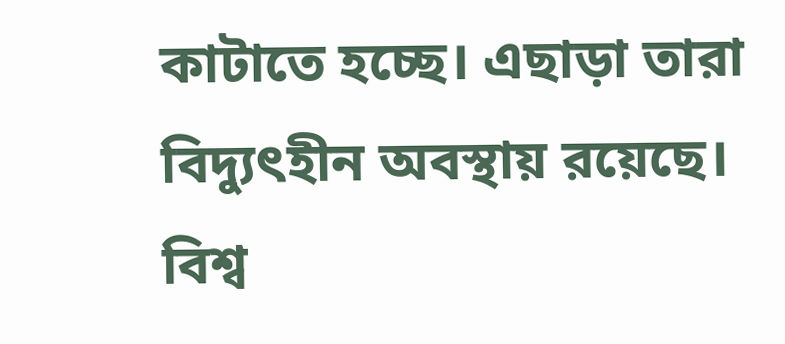কাটাতে হচ্ছে। এছাড়া তারা বিদ্যুৎহীন অবস্থায় রয়েছে।
বিশ্ব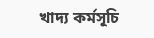খাদ্য কর্মসূচি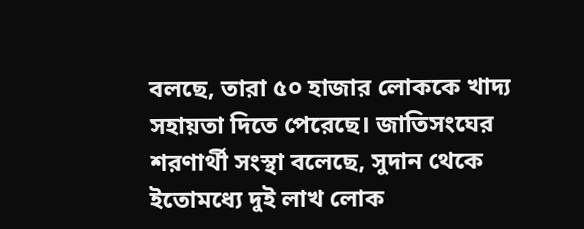বলছে, তারা ৫০ হাজার লোককে খাদ্য সহায়তা দিতে পেরেছে। জাতিসংঘের শরণার্থী সংস্থা বলেছে, সুদান থেকে ইতোমধ্যে দুই লাখ লোক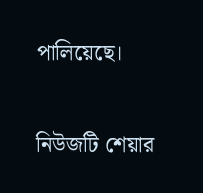পালিয়েছে।

নিউজটি শেয়ার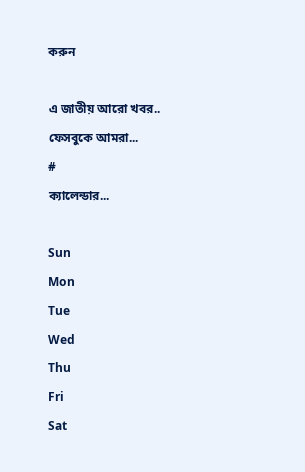করুন

এ জাতীয় আরো খবর..
ফেসবুকে আমরা...
#
ক্যালেন্ডার...

Sun
Mon
Tue
Wed
Thu
Fri
Sat